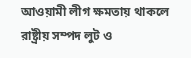আওয়ামী লীগ ক্ষমতায় থাকলে রাষ্ট্রীয় সম্পদ লুট ও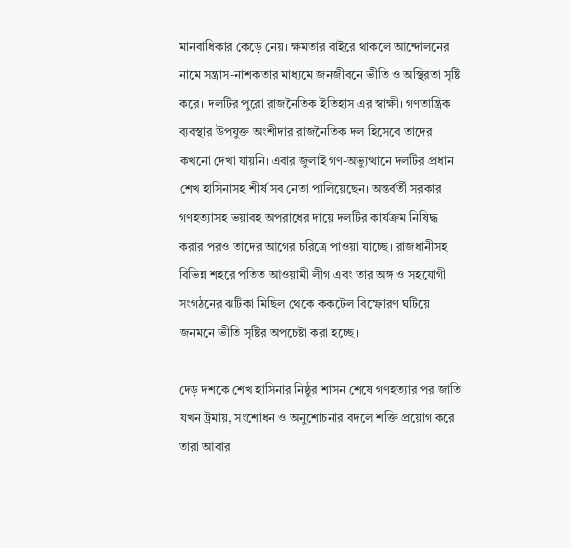মানবাধিকার কেড়ে নেয়। ক্ষমতার বাইরে থাকলে আন্দোলনের নামে সন্ত্রাস-নাশকতার মাধ্যমে জনজীবনে ভীতি ও অস্থিরতা সৃষ্টি করে। দলটির পুরো রাজনৈতিক ইতিহাস এর স্বাক্ষী। গণতান্ত্রিক ব্যবস্থার উপযুক্ত অংশীদার রাজনৈতিক দল হিসেবে তাদের কখনো দেখা যায়নি। এবার জুলাই গণ-অভ্যুত্থানে দলটির প্রধান শেখ হাসিনাসহ শীর্ষ সব নেতা পালিয়েছেন। অন্তর্বর্তী সরকার গণহত্যাসহ ভয়াবহ অপরাধের দায়ে দলটির কার্যক্রম নিষিদ্ধ করার পরও তাদের আগের চরিত্রে পাওয়া যাচ্ছে। রাজধানীসহ বিভিন্ন শহরে পতিত আওয়ামী লীগ এবং তার অঙ্গ ও সহযোগী সংগঠনের ঝটিকা মিছিল থেকে ককটেল বিস্ফোরণ ঘটিয়ে জনমনে ভীতি সৃষ্টির অপচেষ্টা করা হচ্ছে।

দেড় দশকে শেখ হাসিনার নিষ্ঠুর শাসন শেষে গণহত্যার পর জাতি যখন ট্রমায়, সংশোধন ও অনুশোচনার বদলে শক্তি প্রয়োগ করে তারা আবার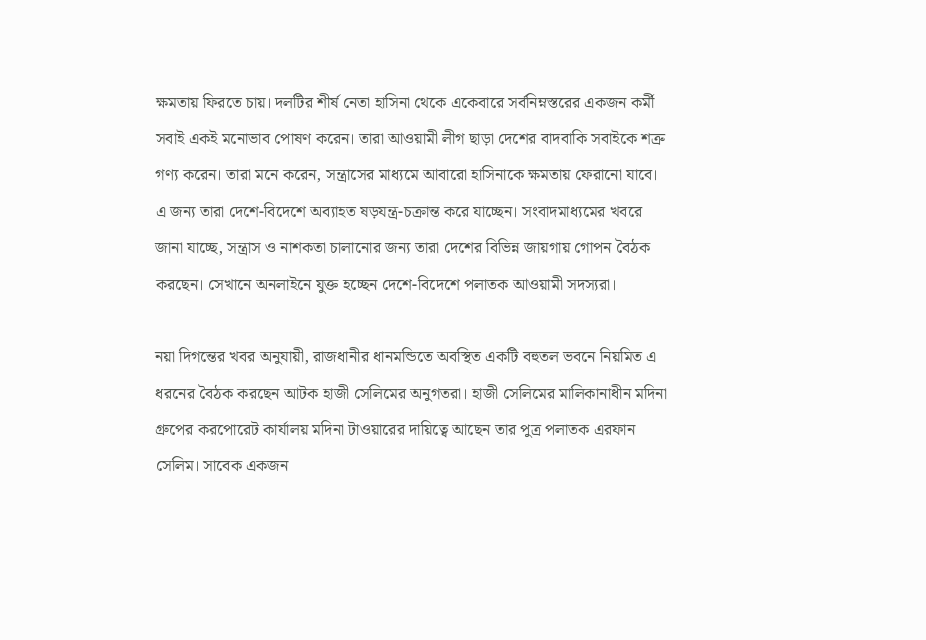ক্ষমতায় ফিরতে চায়। দলটির শীর্ষ নেতা হাসিনা থেকে একেবারে সর্বনিম্নস্তরের একজন কর্মী সবাই একই মনোভাব পোষণ করেন। তারা আওয়ামী লীগ ছাড়া দেশের বাদবাকি সবাইকে শত্রু গণ্য করেন। তারা মনে করেন, সন্ত্রাসের মাধ্যমে আবারো হাসিনাকে ক্ষমতায় ফেরানো যাবে। এ জন্য তারা দেশে-বিদেশে অব্যাহত ষড়যন্ত্র-চক্রান্ত করে যাচ্ছেন। সংবাদমাধ্যমের খবরে জানা যাচ্ছে, সন্ত্রাস ও নাশকতা চালানোর জন্য তারা দেশের বিভিন্ন জায়গায় গোপন বৈঠক করছেন। সেখানে অনলাইনে যুক্ত হচ্ছেন দেশে-বিদেশে পলাতক আওয়ামী সদস্যরা।

নয়া দিগন্তের খবর অনুযায়ী, রাজধানীর ধানমন্ডিতে অবস্থিত একটি বহুতল ভবনে নিয়মিত এ ধরনের বৈঠক করছেন আটক হাজী সেলিমের অনুগতরা। হাজী সেলিমের মালিকানাধীন মদিনা গ্রুপের করপোরেট কার্যালয় মদিনা টাওয়ারের দায়িত্বে আছেন তার পুত্র পলাতক এরফান সেলিম। সাবেক একজন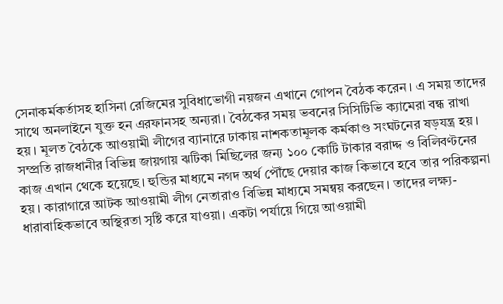সেনাকর্মকর্তাসহ হাসিনা রেজিমের সুবিধাভোগী নয়জন এখানে গোপন বৈঠক করেন। এ সময় তাদের সাথে অনলাইনে যুক্ত হন এরফানসহ অন্যরা। বৈঠকের সময় ভবনের সিসিটিভি ক্যামেরা বন্ধ রাখা হয়। মূলত বৈঠকে আওয়ামী লীগের ব্যানারে ঢাকায় নাশকতামূলক কর্মকাণ্ড সংঘটনের ষড়যন্ত্র হয়। সম্প্রতি রাজধানীর বিভিন্ন জায়গায় ঝটিকা মিছিলের জন্য ১০০ কোটি টাকার বরাদ্দ ও বিলিবণ্টনের কাজ এখান থেকে হয়েছে। হুন্ডির মাধ্যমে নগদ অর্থ পৌঁছে দেয়ার কাজ কিভাবে হবে তার পরিকল্পনা হয়। কারাগারে আটক আওয়ামী লীগ নেতারাও বিভিন্ন মাধ্যমে সমন্বয় করছেন। তাদের লক্ষ্য- ধারাবাহিকভাবে অস্থিরতা সৃষ্টি করে যাওয়া। একটা পর্যায়ে গিয়ে আওয়ামী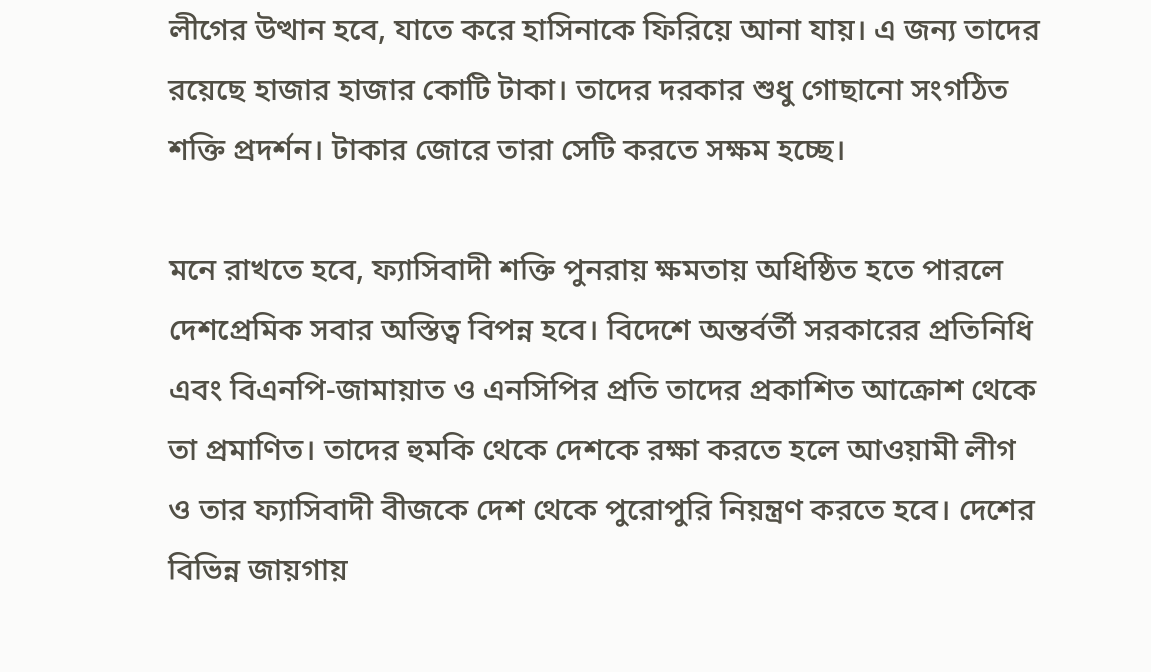লীগের উত্থান হবে, যাতে করে হাসিনাকে ফিরিয়ে আনা যায়। এ জন্য তাদের রয়েছে হাজার হাজার কোটি টাকা। তাদের দরকার শুধু গোছানো সংগঠিত শক্তি প্রদর্শন। টাকার জোরে তারা সেটি করতে সক্ষম হচ্ছে।

মনে রাখতে হবে, ফ্যাসিবাদী শক্তি পুনরায় ক্ষমতায় অধিষ্ঠিত হতে পারলে দেশপ্রেমিক সবার অস্তিত্ব বিপন্ন হবে। বিদেশে অন্তর্বর্তী সরকারের প্রতিনিধি এবং বিএনপি-জামায়াত ও এনসিপির প্রতি তাদের প্রকাশিত আক্রোশ থেকে তা প্রমাণিত। তাদের হুমকি থেকে দেশকে রক্ষা করতে হলে আওয়ামী লীগ ও তার ফ্যাসিবাদী বীজকে দেশ থেকে পুরোপুরি নিয়ন্ত্রণ করতে হবে। দেশের বিভিন্ন জায়গায়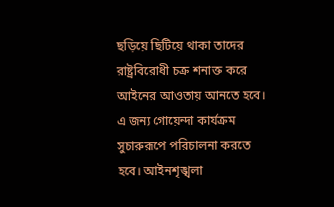ছড়িয়ে ছিটিয়ে থাকা তাদের রাষ্ট্রবিরোধী চক্র শনাক্ত করে আইনের আওতায় আনতে হবে। এ জন্য গোয়েন্দা কার্যক্রম সুচারুরূপে পরিচালনা করতে হবে। আইনশৃঙ্খলা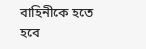বাহিনীকে হতে হবে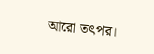আরো তৎপর।